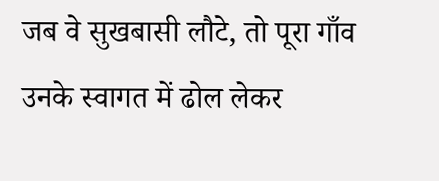जब वे सुखबासी लौटे, तो पूरा गाँव उनके स्वागत में ढोल लेकर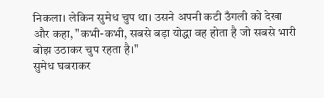निकला। लेकिन सुमेध चुप था। उसने अपनी कटी उँगली को देखा और कहा, "कभी-कभी, सबसे बड़ा योद्धा वह होता है जो सबसे भारी बोझ उठाकर चुप रहता है।"
सुमेध घबराकर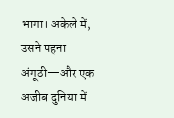भागा। अकेले में, उसने पहना अंगूठी—और एक अजीब दुनिया में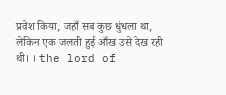प्रवेश किया, जहाँ सब कुछ धुंधला था, लेकिन एक जलती हुई आँख उसे देख रही थी। । the lord of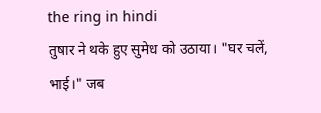the ring in hindi
तुषार ने थके हुए सुमेध को उठाया। "घर चलें, भाई।" जब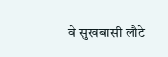वे सुखबासी लौटे